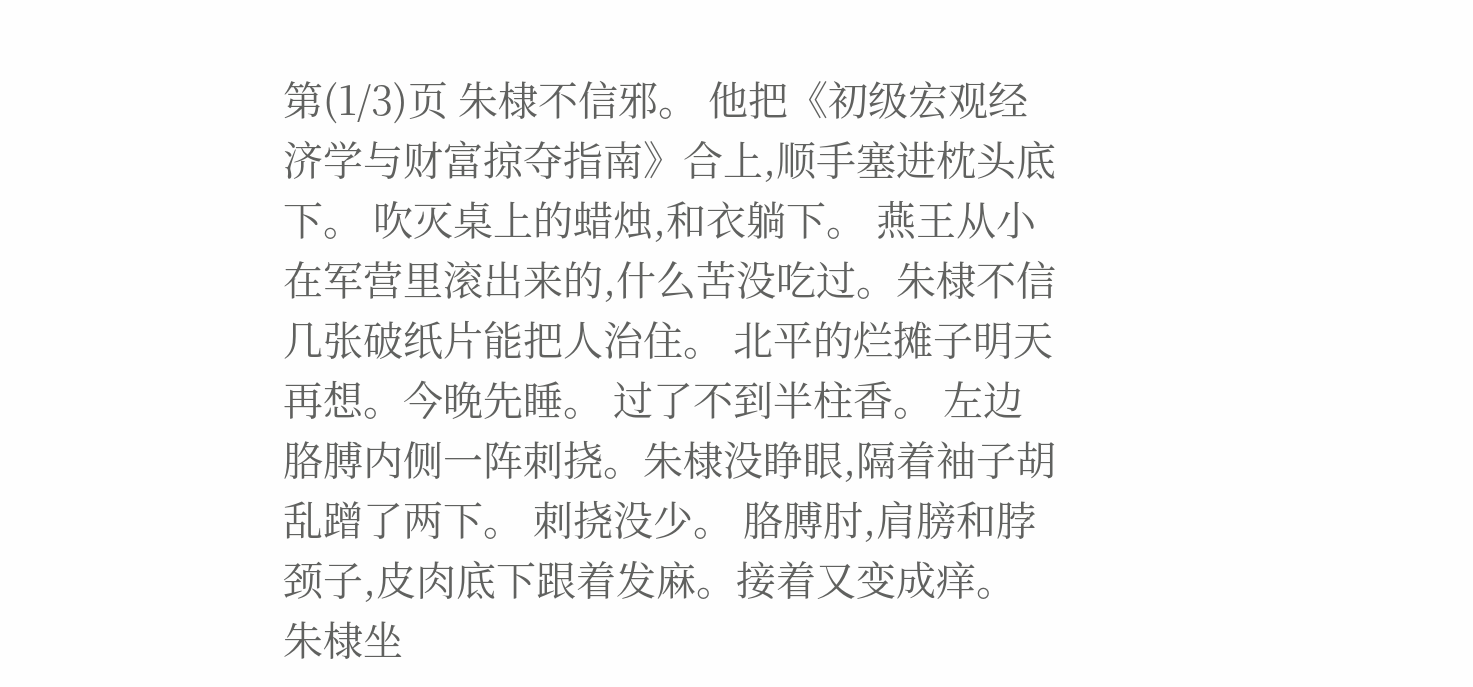第(1/3)页 朱棣不信邪。 他把《初级宏观经济学与财富掠夺指南》合上,顺手塞进枕头底下。 吹灭桌上的蜡烛,和衣躺下。 燕王从小在军营里滚出来的,什么苦没吃过。朱棣不信几张破纸片能把人治住。 北平的烂摊子明天再想。今晚先睡。 过了不到半柱香。 左边胳膊内侧一阵刺挠。朱棣没睁眼,隔着袖子胡乱蹭了两下。 刺挠没少。 胳膊肘,肩膀和脖颈子,皮肉底下跟着发麻。接着又变成痒。 朱棣坐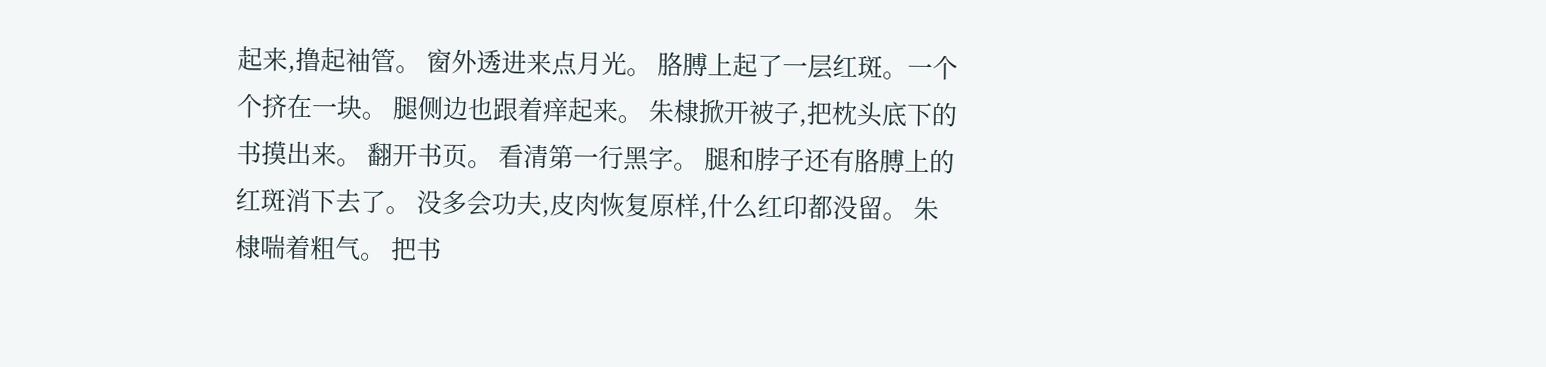起来,撸起袖管。 窗外透进来点月光。 胳膊上起了一层红斑。一个个挤在一块。 腿侧边也跟着痒起来。 朱棣掀开被子,把枕头底下的书摸出来。 翻开书页。 看清第一行黑字。 腿和脖子还有胳膊上的红斑消下去了。 没多会功夫,皮肉恢复原样,什么红印都没留。 朱棣喘着粗气。 把书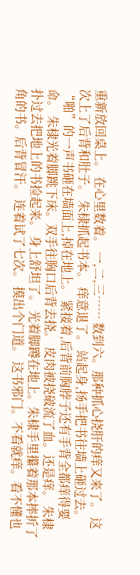重新放回桌上。 在心里数着。 一,二,三…… 数到六。那种抓心挠肝的痒又来了。 这次上了后背和肚子。 朱棣抓起书本。 痒意退了。 站起身,扬手把书往墙上砸过去。 “啪”的一声书砸在墙面上,掉在地上。 紧接着,后背前胸脖子还有手背全都痒得要命。 朱棣光着脚跳下床。双手往胸口后背去挠。 皮肉被挠破流了血。还是痒。 朱棣扑过去把地上的书捡起来。 身上舒坦了。 光着脚蹲在地上。朱棣手里攥着那本摔折了角的书。后背冒汗。 连着试了七次。 摸出个门道。 这书邪门。不看就痒。看不懂也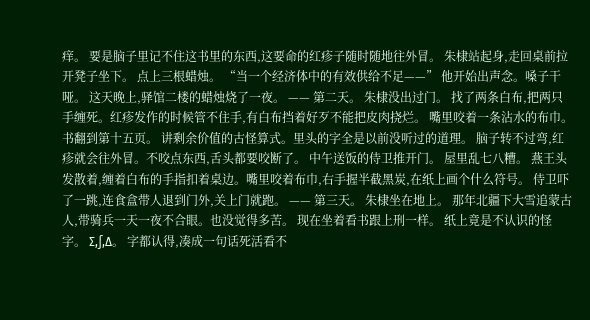痒。 要是脑子里记不住这书里的东西,这要命的红疹子随时随地往外冒。 朱棣站起身,走回桌前拉开凳子坐下。 点上三根蜡烛。 “当一个经济体中的有效供给不足——” 他开始出声念。嗓子干哑。 这天晚上,驿馆二楼的蜡烛烧了一夜。 —— 第二天。 朱棣没出过门。 找了两条白布,把两只手缠死。红疹发作的时候管不住手,有白布挡着好歹不能把皮肉挠烂。 嘴里咬着一条沾水的布巾。 书翻到第十五页。 讲剩余价值的古怪算式。里头的字全是以前没听过的道理。 脑子转不过弯,红疹就会往外冒。不咬点东西,舌头都要咬断了。 中午送饭的侍卫推开门。 屋里乱七八糟。 燕王头发散着,缠着白布的手指扣着桌边。嘴里咬着布巾,右手握半截黑炭,在纸上画个什么符号。 侍卫吓了一跳,连食盒带人退到门外,关上门就跑。 —— 第三天。 朱棣坐在地上。 那年北疆下大雪追蒙古人,带骑兵一天一夜不合眼。也没觉得多苦。 现在坐着看书跟上刑一样。 纸上竟是不认识的怪字。 ∑,∫,Δ。 字都认得,凑成一句话死活看不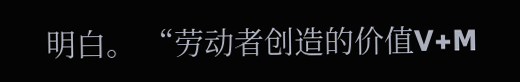明白。 “劳动者创造的价值V+M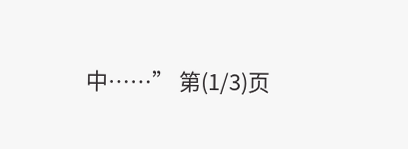中……” 第(1/3)页